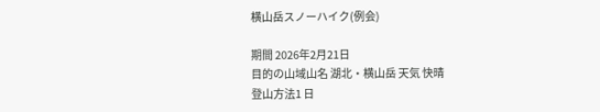横山岳スノーハイク(例会)

期間 2026年2月21日
目的の山域山名 湖北・横山岳 天気 快晴
登山方法1 日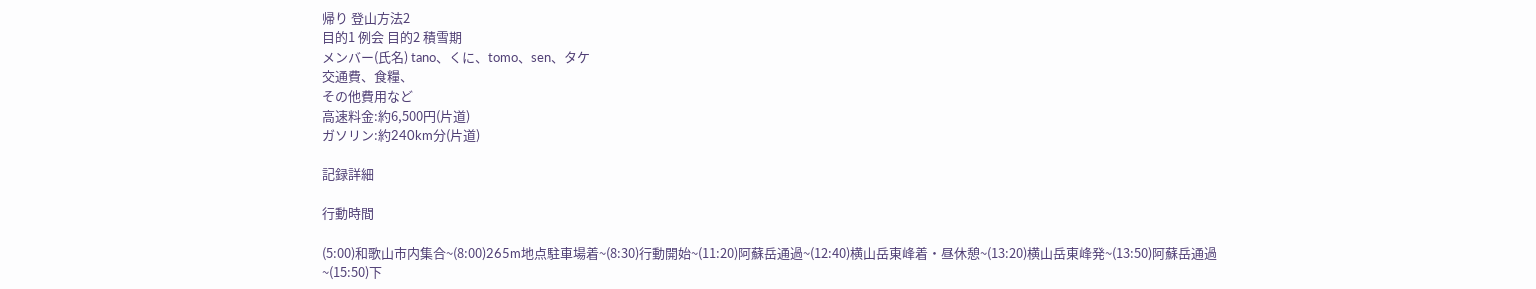帰り 登山方法2
目的1 例会 目的2 積雪期
メンバー(氏名) tano、くに、tomo、sen、タケ
交通費、食糧、
その他費用など
高速料金:約6,500円(片道)
ガソリン:約240km分(片道)

記録詳細

行動時間

(5:00)和歌山市内集合~(8:00)265m地点駐車場着~(8:30)行動開始~(11:20)阿蘇岳通過~(12:40)横山岳東峰着・昼休憩~(13:20)横山岳東峰発~(13:50)阿蘇岳通過~(15:50)下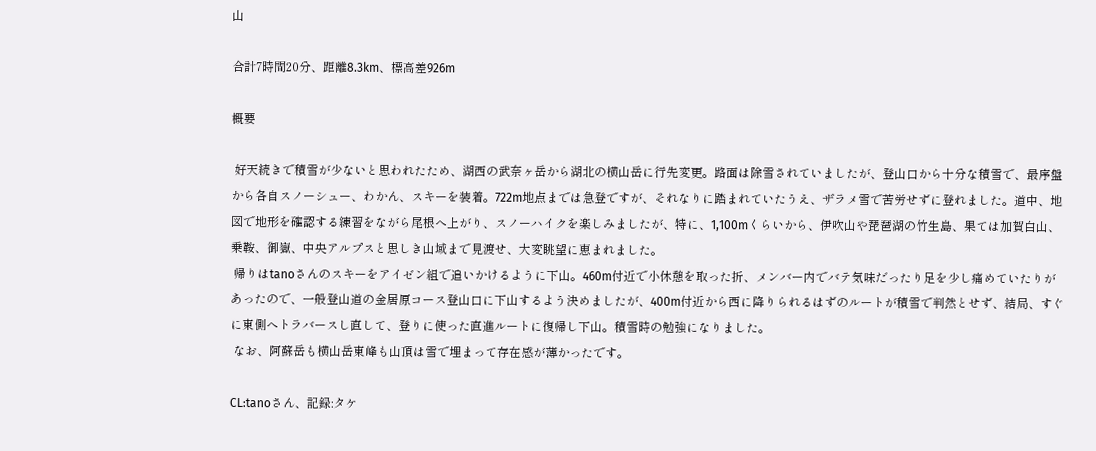山

合計7時間20分、距離8.3km、標高差926m

概要

 好天続きで積雪が少ないと思われたため、湖西の武奈ヶ岳から湖北の横山岳に行先変更。路面は除雪されていましたが、登山口から十分な積雪で、最序盤から各自スノーシュー、わかん、スキーを装着。722m地点までは急登ですが、それなりに踏まれていたうえ、ザラメ雪で苦労せずに登れました。道中、地図で地形を確認する練習をながら尾根へ上がり、スノーハイクを楽しみましたが、特に、1,100mくらいから、伊吹山や琵琶湖の竹生島、果ては加賀白山、乗鞍、御嶽、中央アルプスと思しき山域まで見渡せ、大変眺望に恵まれました。
 帰りはtanoさんのスキーをアイゼン組で追いかけるように下山。460m付近で小休憩を取った折、メンバー内でバテ気味だったり足を少し痛めていたりがあったので、一般登山道の金居原コース登山口に下山するよう決めましたが、400m付近から西に降りられるはずのルートが積雪で判然とせず、結局、すぐに東側へトラバースし直して、登りに使った直進ルートに復帰し下山。積雪時の勉強になりました。
 なお、阿蘇岳も横山岳東峰も山頂は雪で埋まって存在感が薄かったです。

CL:tanoさん、記録:タケ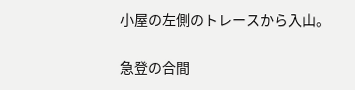小屋の左側のトレースから入山。

急登の合間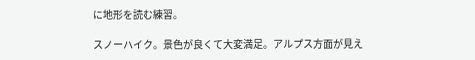に地形を読む練習。

スノーハイク。景色が良くて大変満足。アルプス方面が見え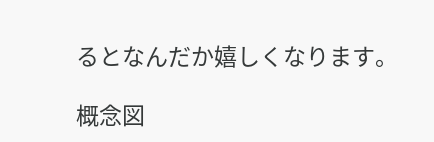るとなんだか嬉しくなります。

概念図